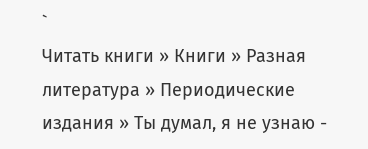`
Читать книги » Книги » Разная литература » Периодические издания » Ты думал, я не узнаю -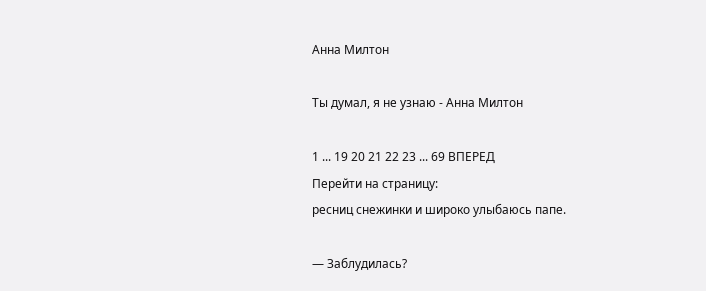Анна Милтон

Ты думал, я не узнаю - Анна Милтон

1 ... 19 20 21 22 23 ... 69 ВПЕРЕД
Перейти на страницу:
ресниц снежинки и широко улыбаюсь папе.

— Заблудилась?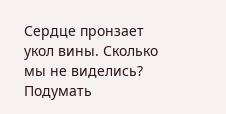Сердце пронзает укол вины. Сколько мы не виделись? Подумать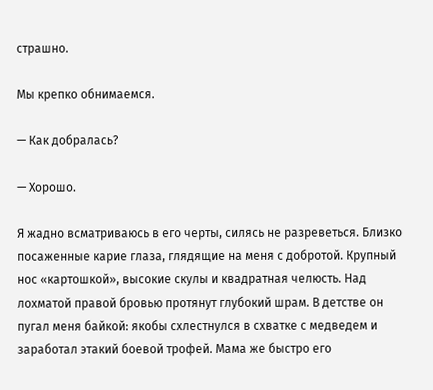страшно.

Мы крепко обнимаемся.

— Как добралась?

— Хорошо.

Я жадно всматриваюсь в его черты, силясь не разреветься. Близко посаженные карие глаза, глядящие на меня с добротой. Крупный нос «картошкой», высокие скулы и квадратная челюсть. Над лохматой правой бровью протянут глубокий шрам. В детстве он пугал меня байкой: якобы схлестнулся в схватке с медведем и заработал этакий боевой трофей. Мама же быстро его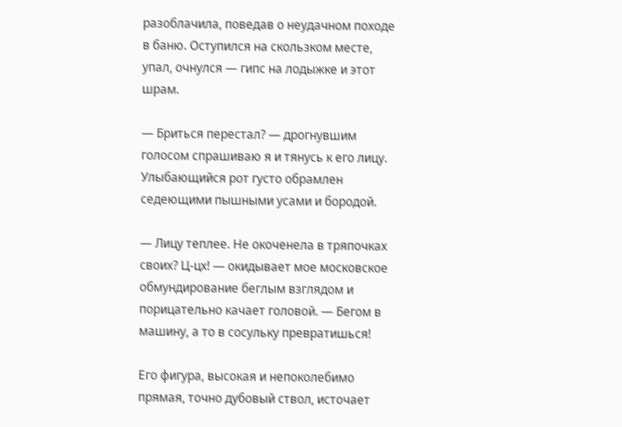разоблачила, поведав о неудачном походе в баню. Оступился на скользком месте, упал, очнулся — гипс на лодыжке и этот шрам.

— Бриться перестал? — дрогнувшим голосом спрашиваю я и тянусь к его лицу. Улыбающийся рот густо обрамлен седеющими пышными усами и бородой.

— Лицу теплее. Не окоченела в тряпочках своих? Ц-цх! — окидывает мое московское обмундирование беглым взглядом и порицательно качает головой. — Бегом в машину, а то в сосульку превратишься!

Его фигура, высокая и непоколебимо прямая, точно дубовый ствол, источает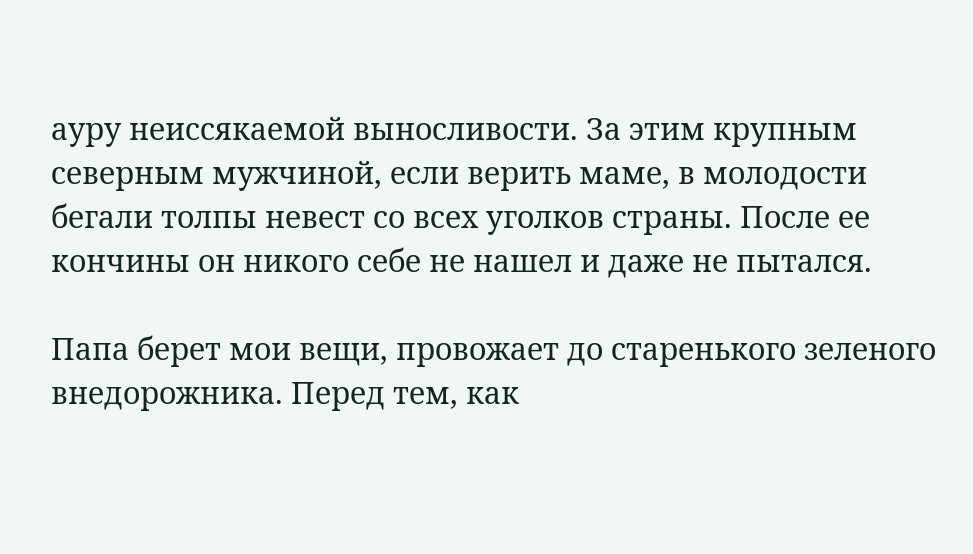ауру неиссякаемой выносливости. За этим крупным северным мужчиной, если верить маме, в молодости бегали толпы невест со всех уголков страны. После ее кончины он никого себе не нашел и даже не пытался.

Папа берет мои вещи, провожает до старенького зеленого внедорожника. Перед тем, как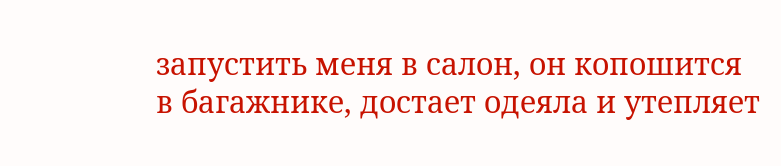запустить меня в салон, он копошится в багажнике, достает одеяла и утепляет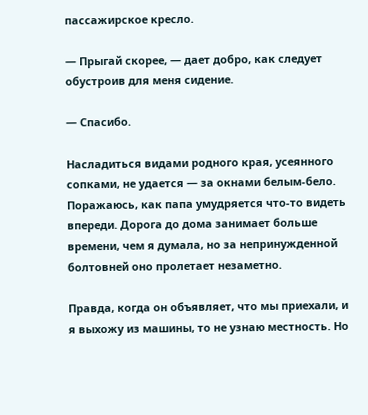пассажирское кресло.

— Прыгай скорее, — дает добро, как следует обустроив для меня сидение.

— Спасибо.

Насладиться видами родного края, усеянного сопками, не удается — за окнами белым-бело. Поражаюсь, как папа умудряется что-то видеть впереди. Дорога до дома занимает больше времени, чем я думала, но за непринужденной болтовней оно пролетает незаметно.

Правда, когда он объявляет, что мы приехали, и я выхожу из машины, то не узнаю местность. Но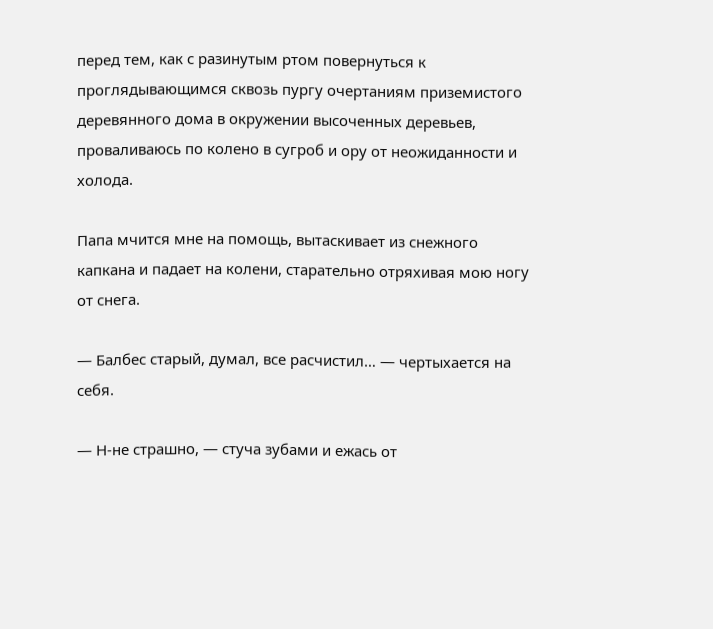перед тем, как с разинутым ртом повернуться к проглядывающимся сквозь пургу очертаниям приземистого деревянного дома в окружении высоченных деревьев, проваливаюсь по колено в сугроб и ору от неожиданности и холода.

Папа мчится мне на помощь, вытаскивает из снежного капкана и падает на колени, старательно отряхивая мою ногу от снега.

— Балбес старый, думал, все расчистил… — чертыхается на себя.

— Н-не страшно, — стуча зубами и ежась от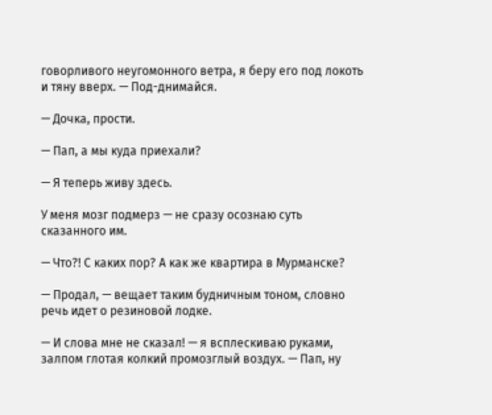говорливого неугомонного ветра, я беру его под локоть и тяну вверх. — Под-днимайся.

— Дочка, прости.

— Пап, а мы куда приехали?

— Я теперь живу здесь.

У меня мозг подмерз — не сразу осознаю суть сказанного им.

— Что?! С каких пор? А как же квартира в Мурманске?

— Продал, — вещает таким будничным тоном, словно речь идет о резиновой лодке.

— И слова мне не сказал! — я всплескиваю руками, залпом глотая колкий промозглый воздух. — Пап, ну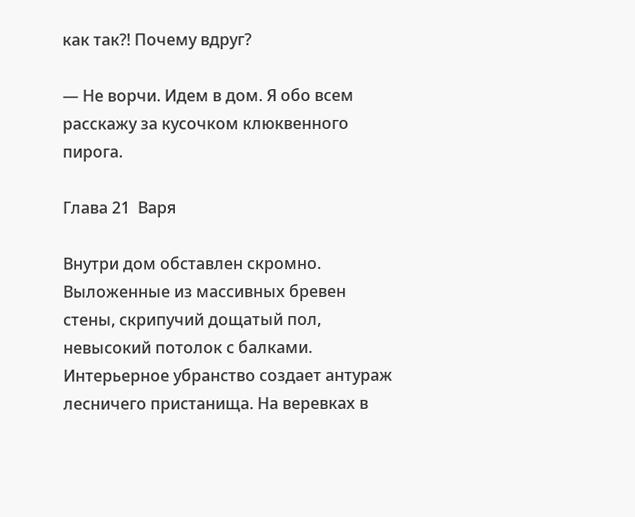как так?! Почему вдруг?

— Не ворчи. Идем в дом. Я обо всем расскажу за кусочком клюквенного пирога.

Глава 21  Варя

Внутри дом обставлен скромно. Выложенные из массивных бревен стены, скрипучий дощатый пол, невысокий потолок с балками. Интерьерное убранство создает антураж лесничего пристанища. На веревках в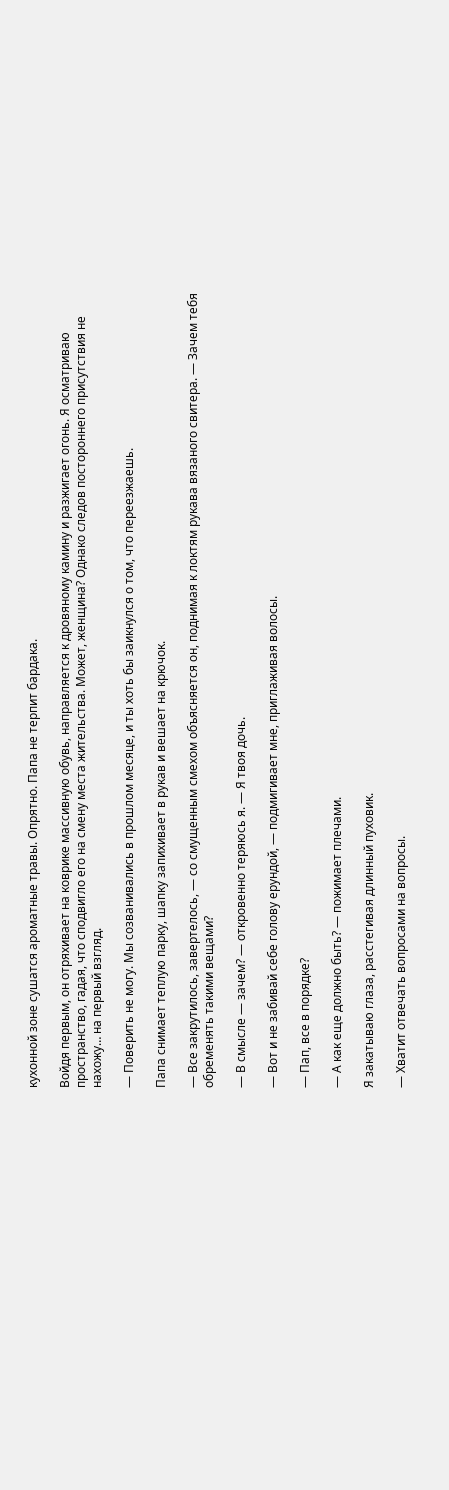кухонной зоне сушатся ароматные травы. Опрятно. Папа не терпит бардака.

Войдя первым, он отряхивает на коврике массивную обувь, направляется к дровяному камину и разжигает огонь. Я осматриваю пространство, гадая, что сподвигло его на смену места жительства. Может, женщина? Однако следов постороннего присутствия не нахожу… на первый взгляд.

— Поверить не могу. Мы созванивались в прошлом месяце, и ты хоть бы заикнулся о том, что переезжаешь.

Папа снимает теплую парку, шапку запихивает в рукав и вешает на крючок.

— Все закрутилось, завертелось, — со смущенным смехом объясняется он, поднимая к локтям рукава вязаного свитера. — Зачем тебя обременять такими вещами?

— В смысле — зачем? — откровенно теряюсь я. — Я твоя дочь.

— Вот и не забивай себе голову ерундой, — подмигивает мне, приглаживая волосы.

— Пап, все в порядке?

— А как еще должно быть? — пожимает плечами.

Я закатываю глаза, расстегивая длинный пуховик.

— Хватит отвечать вопросами на вопросы.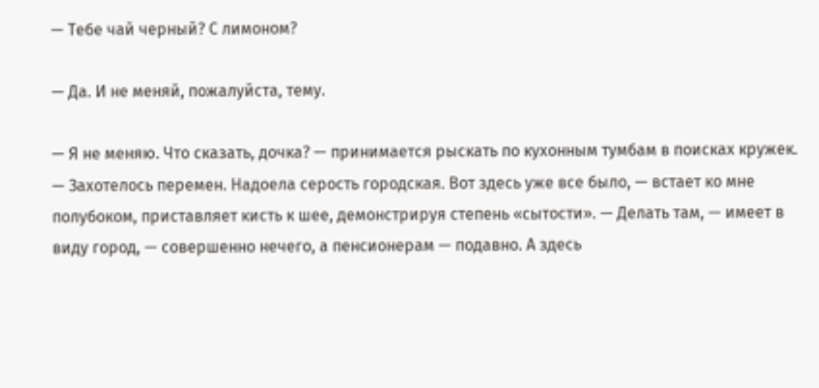— Тебе чай черный? С лимоном?

— Да. И не меняй, пожалуйста, тему.

— Я не меняю. Что сказать, дочка? — принимается рыскать по кухонным тумбам в поисках кружек. — Захотелось перемен. Надоела серость городская. Вот здесь уже все было, — встает ко мне полубоком, приставляет кисть к шее, демонстрируя степень «сытости». — Делать там, — имеет в виду город, — совершенно нечего, а пенсионерам — подавно. А здесь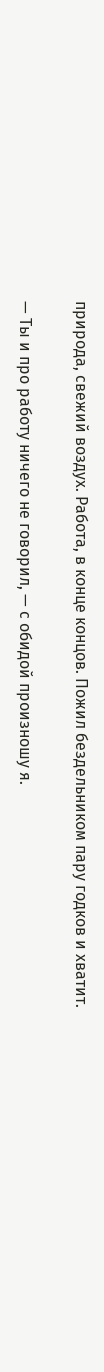природа, свежий воздух. Работа, в конце концов. Пожил бездельником пару годков и хватит.

— Ты и про работу ничего не говорил, — с обидой произношу я.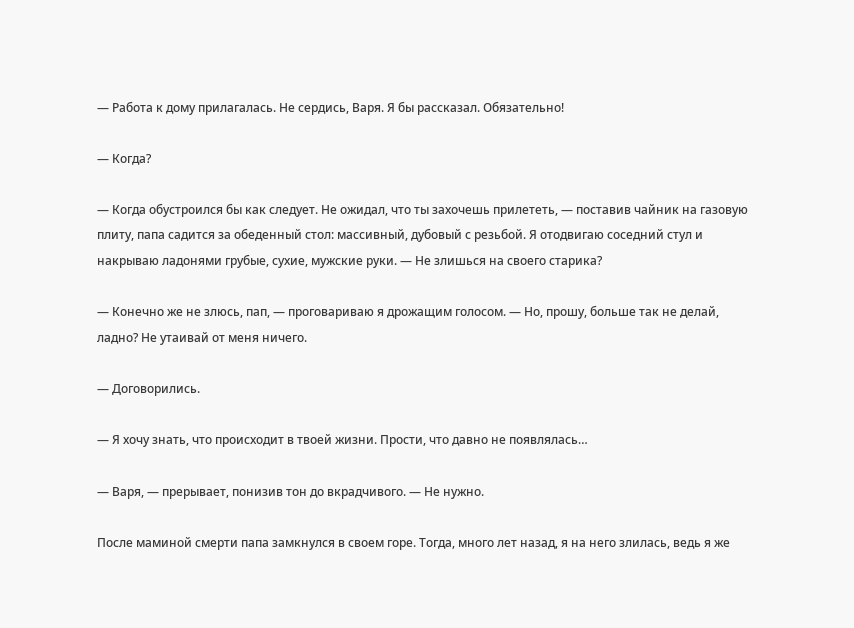— Работа к дому прилагалась. Не сердись, Варя. Я бы рассказал. Обязательно!

— Когда?

— Когда обустроился бы как следует. Не ожидал, что ты захочешь прилететь, — поставив чайник на газовую плиту, папа садится за обеденный стол: массивный, дубовый с резьбой. Я отодвигаю соседний стул и накрываю ладонями грубые, сухие, мужские руки. — Не злишься на своего старика?

— Конечно же не злюсь, пап, — проговариваю я дрожащим голосом. — Но, прошу, больше так не делай, ладно? Не утаивай от меня ничего.

— Договорились.

— Я хочу знать, что происходит в твоей жизни. Прости, что давно не появлялась…

— Варя, — прерывает, понизив тон до вкрадчивого. — Не нужно.

После маминой смерти папа замкнулся в своем горе. Тогда, много лет назад, я на него злилась, ведь я же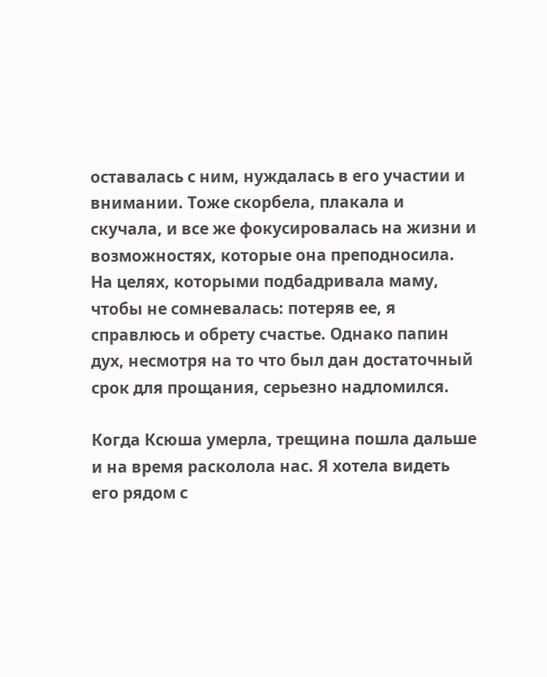оставалась с ним, нуждалась в его участии и внимании. Тоже скорбела, плакала и скучала, и все же фокусировалась на жизни и возможностях, которые она преподносила. На целях, которыми подбадривала маму, чтобы не сомневалась: потеряв ее, я справлюсь и обрету счастье. Однако папин дух, несмотря на то что был дан достаточный срок для прощания, серьезно надломился.

Когда Ксюша умерла, трещина пошла дальше и на время расколола нас. Я хотела видеть его рядом с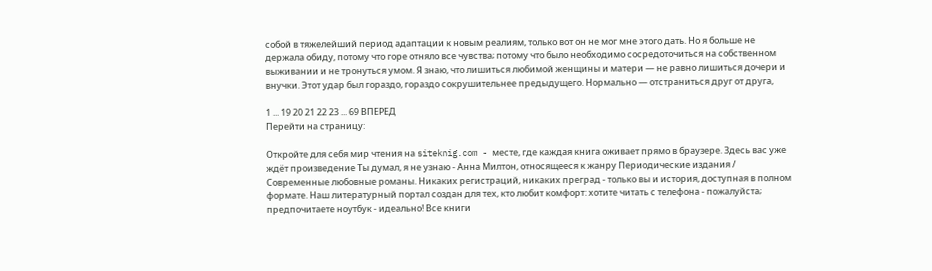собой в тяжелейший период адаптации к новым реалиям, только вот он не мог мне этого дать. Но я больше не держала обиду, потому что горе отняло все чувства; потому что было необходимо сосредоточиться на собственном выживании и не тронуться умом. Я знаю, что лишиться любимой женщины и матери — не равно лишиться дочери и внучки. Этот удар был гораздо, гораздо сокрушительнее предыдущего. Нормально — отстраниться друг от друга,

1 ... 19 20 21 22 23 ... 69 ВПЕРЕД
Перейти на страницу:

Откройте для себя мир чтения на siteknig.com - месте, где каждая книга оживает прямо в браузере. Здесь вас уже ждёт произведение Ты думал, я не узнаю - Анна Милтон, относящееся к жанру Периодические издания / Современные любовные романы. Никаких регистраций, никаких преград - только вы и история, доступная в полном формате. Наш литературный портал создан для тех, кто любит комфорт: хотите читать с телефона - пожалуйста; предпочитаете ноутбук - идеально! Все книги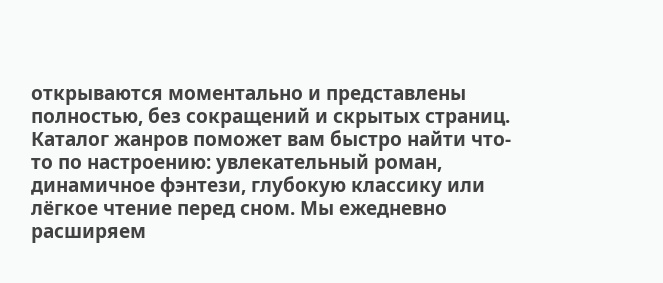открываются моментально и представлены полностью, без сокращений и скрытых страниц. Каталог жанров поможет вам быстро найти что-то по настроению: увлекательный роман, динамичное фэнтези, глубокую классику или лёгкое чтение перед сном. Мы ежедневно расширяем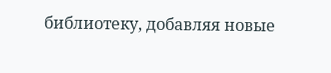библиотеку, добавляя новые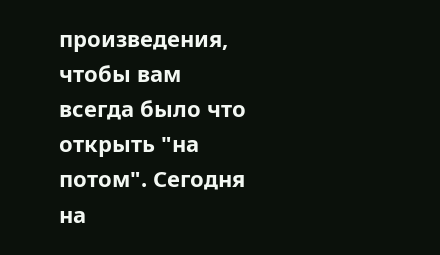произведения, чтобы вам всегда было что открыть "на потом". Сегодня на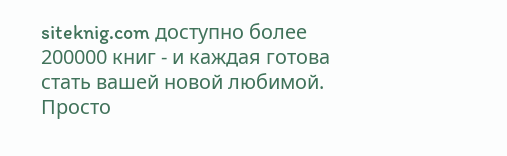siteknig.com доступно более 200000 книг - и каждая готова стать вашей новой любимой. Просто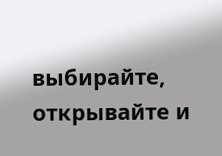выбирайте, открывайте и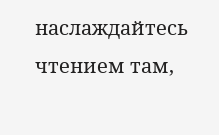наслаждайтесь чтением там,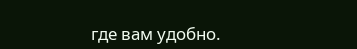где вам удобно.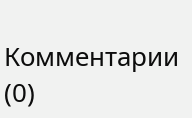Комментарии (0)